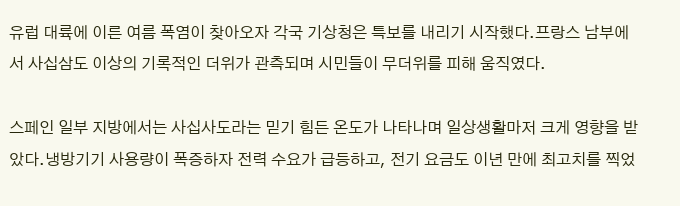유럽 대륙에 이른 여름 폭염이 찾아오자 각국 기상청은 특보를 내리기 시작했다.프랑스 남부에서 사십삼도 이상의 기록적인 더위가 관측되며 시민들이 무더위를 피해 움직였다.

스페인 일부 지방에서는 사십사도라는 믿기 힘든 온도가 나타나며 일상생활마저 크게 영향을 받았다.냉방기기 사용량이 폭증하자 전력 수요가 급등하고, 전기 요금도 이년 만에 최고치를 찍었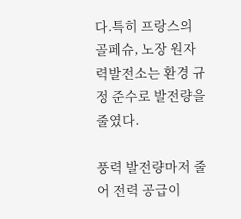다.특히 프랑스의 골페슈, 노장 원자력발전소는 환경 규정 준수로 발전량을 줄였다.

풍력 발전량마저 줄어 전력 공급이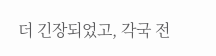더 긴장되었고, 각국 전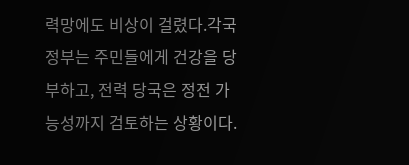력망에도 비상이 걸렸다.각국 정부는 주민들에게 건강을 당부하고, 전력 당국은 정전 가능성까지 검토하는 상황이다.